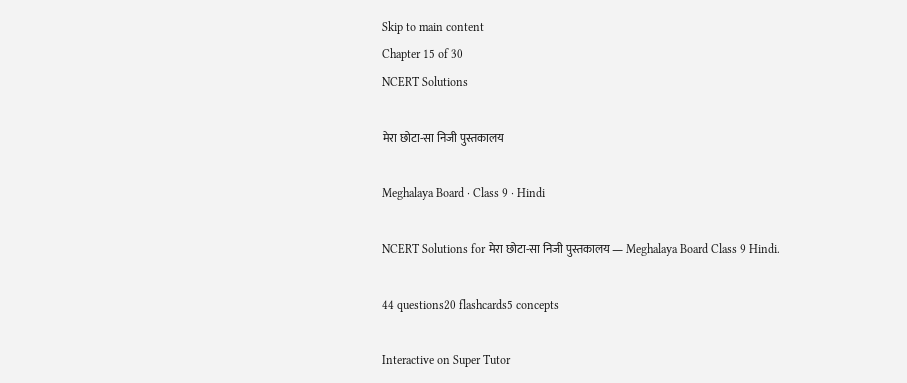Skip to main content
Chapter 15 of 30
NCERT Solutions

मेरा छोटा-सा निजी पुस्तकालय

Meghalaya Board · Class 9 · Hindi

NCERT Solutions for मेरा छोटा-सा निजी पुस्तकालय — Meghalaya Board Class 9 Hindi.

44 questions20 flashcards5 concepts

Interactive on Super Tutor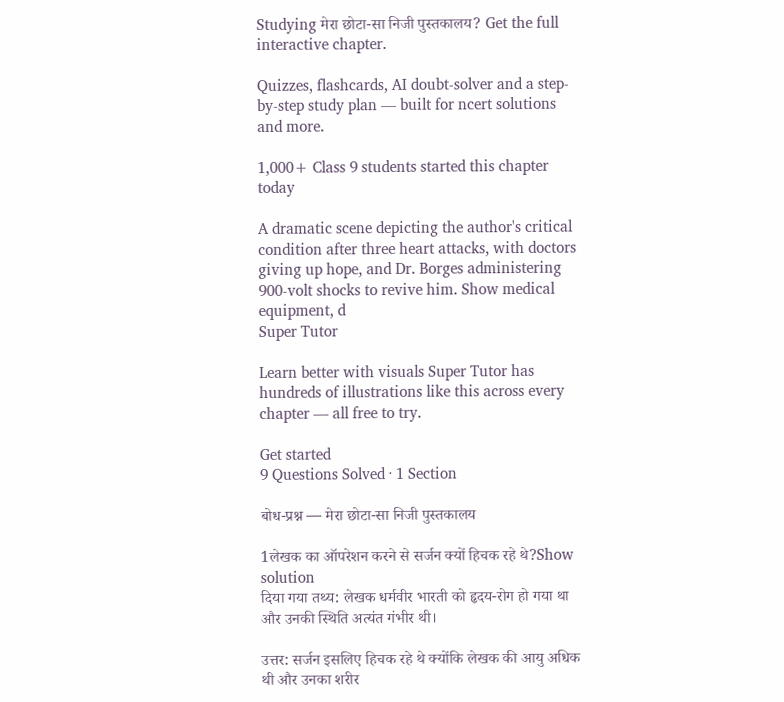Studying मेरा छोटा-सा निजी पुस्तकालय? Get the full interactive chapter.

Quizzes, flashcards, AI doubt-solver and a step-by-step study plan — built for ncert solutions and more.

1,000+ Class 9 students started this chapter today

A dramatic scene depicting the author's critical condition after three heart attacks, with doctors giving up hope, and Dr. Borges administering 900-volt shocks to revive him. Show medical equipment, d
Super Tutor

Learn better with visuals Super Tutor has hundreds of illustrations like this across every chapter — all free to try.

Get started
9 Questions Solved · 1 Section

बोध-प्रश्न — मेरा छोटा-सा निजी पुस्तकालय

1लेखक का ऑपरेशन करने से सर्जन क्यों हिचक रहे थे?Show solution
दिया गया तथ्य: लेखक धर्मवीर भारती को हृदय-रोग हो गया था और उनकी स्थिति अत्यंत गंभीर थी।

उत्तर: सर्जन इसलिए हिचक रहे थे क्योंकि लेखक की आयु अधिक थी और उनका शरीर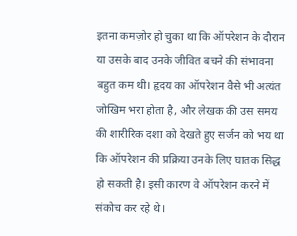इतना कमज़ोर हो चुका था कि ऑपरेशन के दौरान या उसके बाद उनके जीवित बचने की संभावना बहुत कम थी। हृदय का ऑपरेशन वैसे भी अत्यंत जोखिम भरा होता है, और लेखक की उस समय की शारीरिक दशा को देखते हुए सर्जन को भय था कि ऑपरेशन की प्रक्रिया उनके लिए घातक सिद्ध हो सकती है। इसी कारण वे ऑपरेशन करने में संकोच कर रहे थे।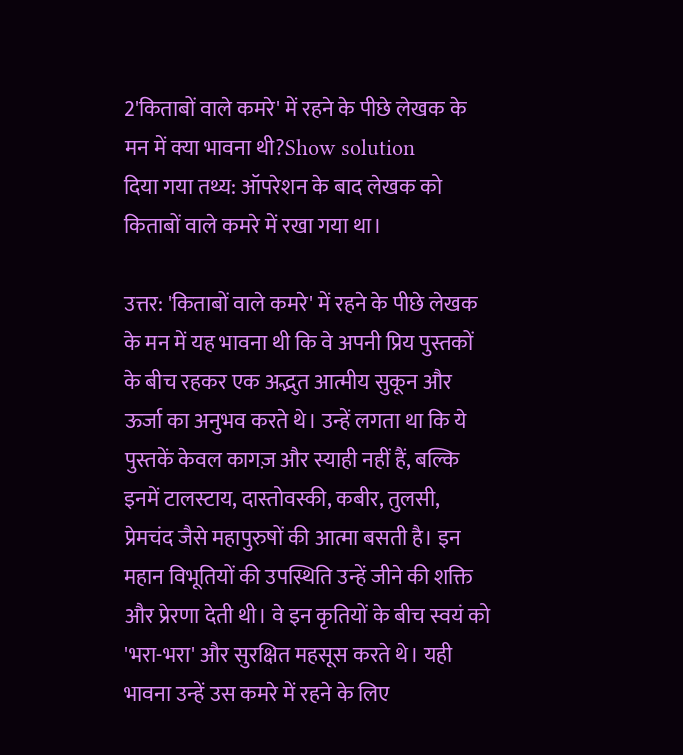2'किताबों वाले कमरे' में रहने के पीछे लेखक के मन में क्या भावना थी?Show solution
दिया गया तथ्य: ऑपरेशन के बाद लेखक को किताबों वाले कमरे में रखा गया था।

उत्तर: 'किताबों वाले कमरे' में रहने के पीछे लेखक के मन में यह भावना थी कि वे अपनी प्रिय पुस्तकों के बीच रहकर एक अद्भुत आत्मीय सुकून और ऊर्जा का अनुभव करते थे। उन्हें लगता था कि ये पुस्तकें केवल कागज़ और स्याही नहीं हैं, बल्कि इनमें टालस्टाय, दास्तोवस्की, कबीर, तुलसी, प्रेमचंद जैसे महापुरुषों की आत्मा बसती है। इन महान विभूतियों की उपस्थिति उन्हें जीने की शक्ति और प्रेरणा देती थी। वे इन कृतियों के बीच स्वयं को 'भरा-भरा' और सुरक्षित महसूस करते थे। यही भावना उन्हें उस कमरे में रहने के लिए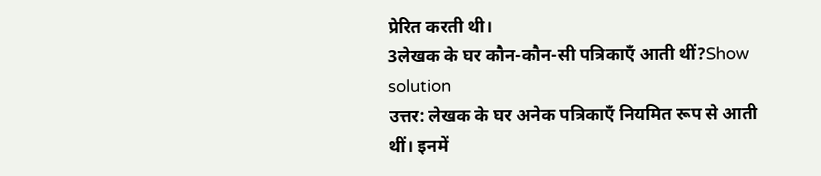प्रेरित करती थी।
3लेखक के घर कौन-कौन-सी पत्रिकाएँ आती थीं?Show solution
उत्तर: लेखक के घर अनेक पत्रिकाएँ नियमित रूप से आती थीं। इनमें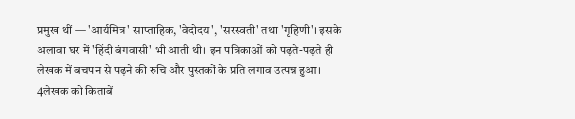प्रमुख थीं — 'आर्यमित्र' साप्ताहिक, 'वेदोदय', 'सरस्वती' तथा 'गृहिणी'। इसके अलावा घर में 'हिंदी बंगवासी' भी आती थी। इन पत्रिकाओं को पढ़ते-पढ़ते ही लेखक में बचपन से पढ़ने की रुचि और पुस्तकों के प्रति लगाव उत्पन्न हुआ।
4लेखक को किताबें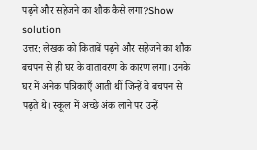पढ़ने और सहेजने का शौक कैसे लगा?Show solution
उत्तर: लेखक को किताबें पढ़ने और सहेजने का शौक बचपन से ही घर के वातावरण के कारण लगा। उनके घर में अनेक पत्रिकाएँ आती थीं जिन्हें वे बचपन से पढ़ते थे। स्कूल में अच्छे अंक लाने पर उन्हें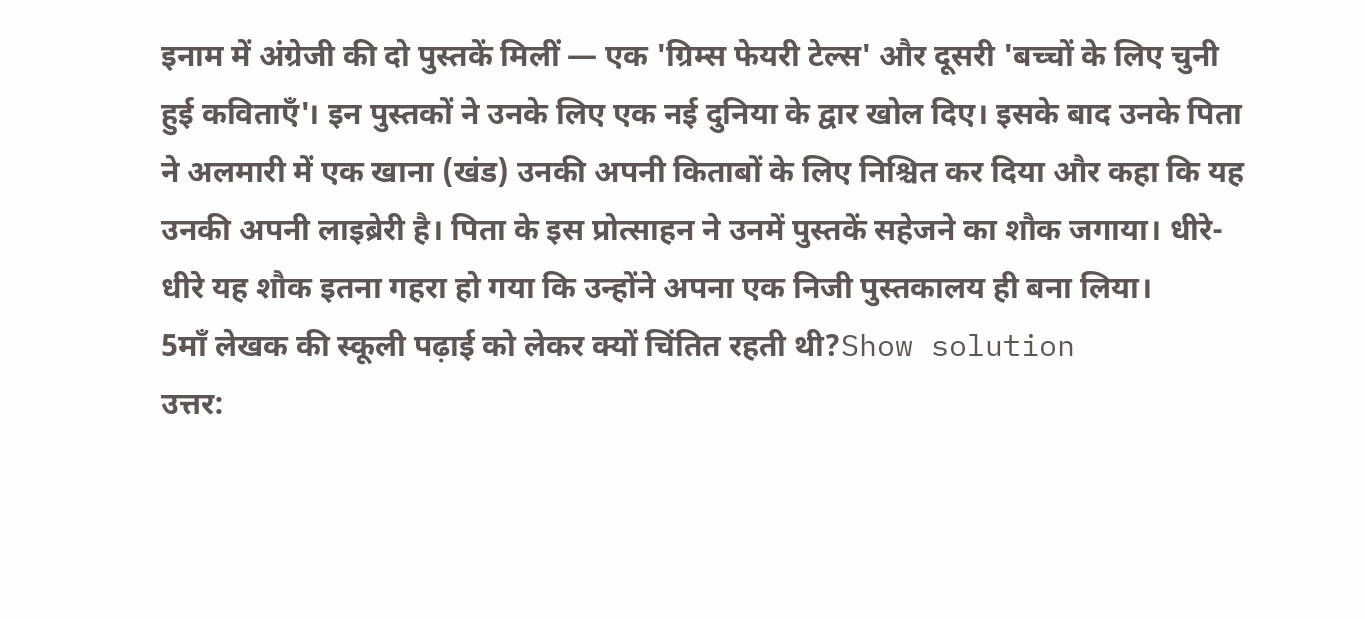इनाम में अंग्रेजी की दो पुस्तकें मिलीं — एक 'ग्रिम्स फेयरी टेल्स' और दूसरी 'बच्चों के लिए चुनी हुई कविताएँ'। इन पुस्तकों ने उनके लिए एक नई दुनिया के द्वार खोल दिए। इसके बाद उनके पिता ने अलमारी में एक खाना (खंड) उनकी अपनी किताबों के लिए निश्चित कर दिया और कहा कि यह उनकी अपनी लाइब्रेरी है। पिता के इस प्रोत्साहन ने उनमें पुस्तकें सहेजने का शौक जगाया। धीरे-धीरे यह शौक इतना गहरा हो गया कि उन्होंने अपना एक निजी पुस्तकालय ही बना लिया।
5माँ लेखक की स्कूली पढ़ाई को लेकर क्यों चिंतित रहती थी?Show solution
उत्तर: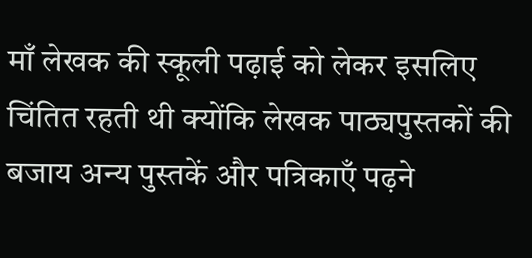माँ लेखक की स्कूली पढ़ाई को लेकर इसलिए चिंतित रहती थी क्योंकि लेखक पाठ्यपुस्तकों की बजाय अन्य पुस्तकें और पत्रिकाएँ पढ़ने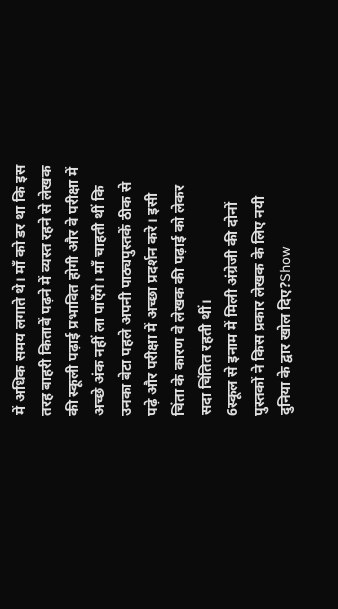में अधिक समय लगाते थे। माँ को डर था कि इस तरह बाहरी किताबें पढ़ने में व्यस्त रहने से लेखक की स्कूली पढ़ाई प्रभावित होगी और वे परीक्षा में अच्छे अंक नहीं ला पाएँगे। माँ चाहती थीं कि उनका बेटा पहले अपनी पाठ्यपुस्तकें ठीक से पढ़े और परीक्षा में अच्छा प्रदर्शन करे। इसी चिंता के कारण वे लेखक की पढ़ाई को लेकर सदा चिंतित रहती थीं।
6स्कूल से इनाम में मिली अंग्रेजी की दोनों पुस्तकों ने किस प्रकार लेखक के लिए नयी दुनिया के द्वार खोल दिए?Show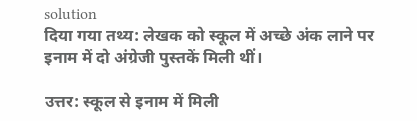solution
दिया गया तथ्य: लेखक को स्कूल में अच्छे अंक लाने पर इनाम में दो अंग्रेजी पुस्तकें मिली थीं।

उत्तर: स्कूल से इनाम में मिली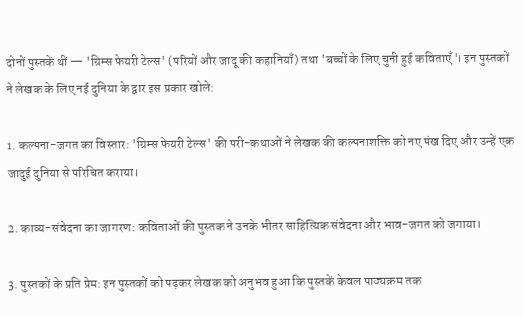दोनों पुस्तकें थीं — 'ग्रिम्स फेयरी टेल्स' (परियों और जादू की कहानियाँ) तथा 'बच्चों के लिए चुनी हुई कविताएँ'। इन पुस्तकों ने लेखक के लिए नई दुनिया के द्वार इस प्रकार खोले:

1. कल्पना-जगत का विस्तार: 'ग्रिम्स फेयरी टेल्स' की परी-कथाओं ने लेखक की कल्पनाशक्ति को नए पंख दिए और उन्हें एक जादुई दुनिया से परिचित कराया।

2. काव्य-संवेदना का जागरण: कविताओं की पुस्तक ने उनके भीतर साहित्यिक संवेदना और भाव-जगत को जगाया।

3. पुस्तकों के प्रति प्रेम: इन पुस्तकों को पढ़कर लेखक को अनुभव हुआ कि पुस्तकें केवल पाठ्यक्रम तक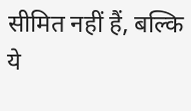सीमित नहीं हैं, बल्कि ये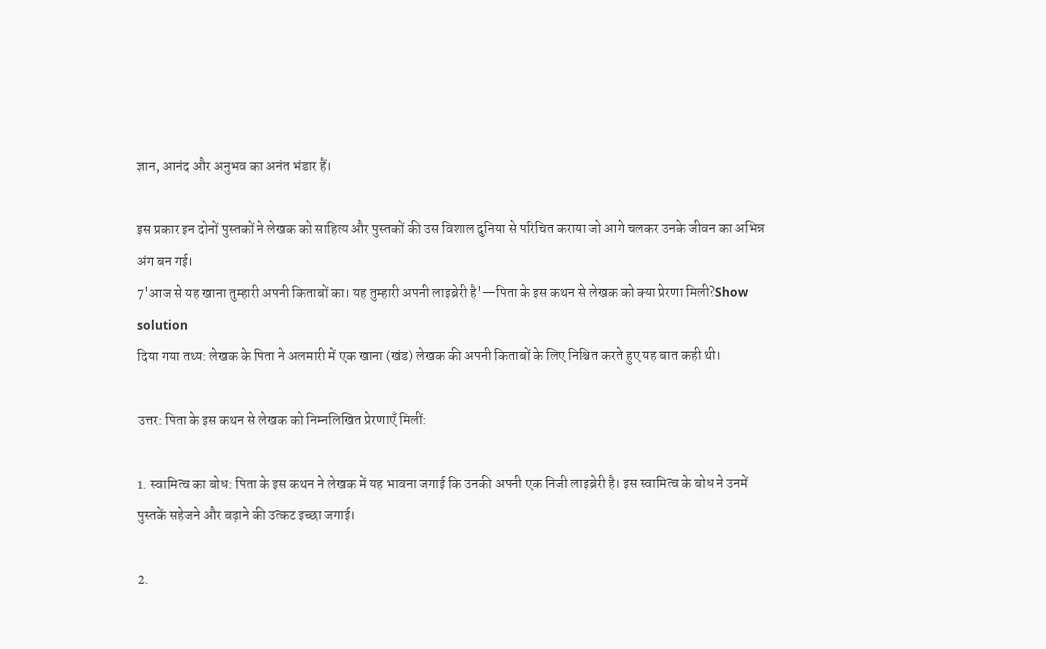ज्ञान, आनंद और अनुभव का अनंत भंडार हैं।

इस प्रकार इन दोनों पुस्तकों ने लेखक को साहित्य और पुस्तकों की उस विशाल दुनिया से परिचित कराया जो आगे चलकर उनके जीवन का अभिन्न अंग बन गई।
7'आज से यह खाना तुम्हारी अपनी किताबों का। यह तुम्हारी अपनी लाइब्रेरी है'—पिता के इस कथन से लेखक को क्या प्रेरणा मिली?Show solution
दिया गया तथ्य: लेखक के पिता ने अलमारी में एक खाना (खंड) लेखक की अपनी किताबों के लिए निश्चित करते हुए यह बात कही थी।

उत्तर: पिता के इस कथन से लेखक को निम्नलिखित प्रेरणाएँ मिलीं:

1. स्वामित्व का बोध: पिता के इस कथन ने लेखक में यह भावना जगाई कि उनकी अपनी एक निजी लाइब्रेरी है। इस स्वामित्व के बोध ने उनमें पुस्तकें सहेजने और बढ़ाने की उत्कट इच्छा जगाई।

2.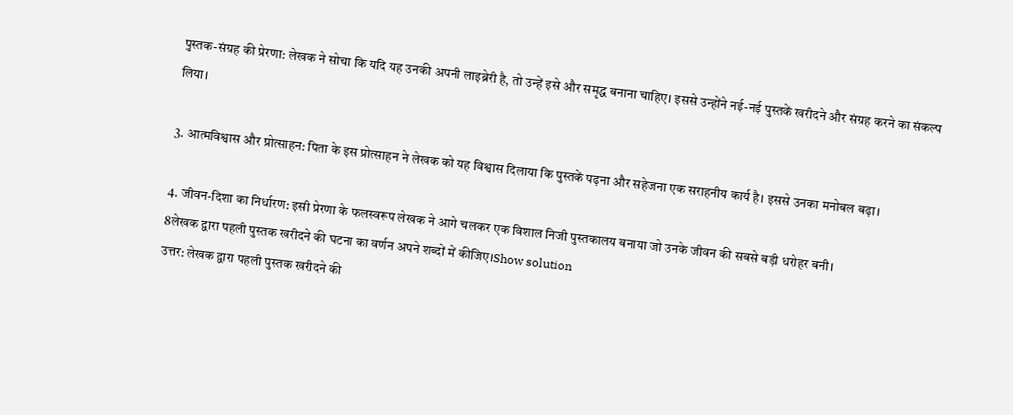पुस्तक-संग्रह की प्रेरणा: लेखक ने सोचा कि यदि यह उनकी अपनी लाइब्रेरी है, तो उन्हें इसे और समृद्ध बनाना चाहिए। इससे उन्होंने नई-नई पुस्तकें खरीदने और संग्रह करने का संकल्प लिया।

3. आत्मविश्वास और प्रोत्साहन: पिता के इस प्रोत्साहन ने लेखक को यह विश्वास दिलाया कि पुस्तकें पढ़ना और सहेजना एक सराहनीय कार्य है। इससे उनका मनोबल बढ़ा।

4. जीवन-दिशा का निर्धारण: इसी प्रेरणा के फलस्वरूप लेखक ने आगे चलकर एक विशाल निजी पुस्तकालय बनाया जो उनके जीवन की सबसे बड़ी धरोहर बनी।
8लेखक द्वारा पहली पुस्तक खरीदने की घटना का वर्णन अपने शब्दों में कीजिए।Show solution
उत्तर: लेखक द्वारा पहली पुस्तक खरीदने की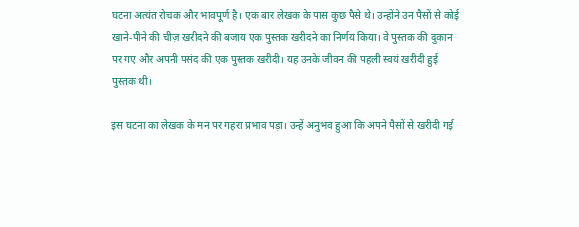घटना अत्यंत रोचक और भावपूर्ण है। एक बार लेखक के पास कुछ पैसे थे। उन्होंने उन पैसों से कोई खाने-पीने की चीज़ खरीदने की बजाय एक पुस्तक खरीदने का निर्णय किया। वे पुस्तक की दुकान पर गए और अपनी पसंद की एक पुस्तक खरीदी। यह उनके जीवन की पहली स्वयं खरीदी हुई पुस्तक थी।

इस घटना का लेखक के मन पर गहरा प्रभाव पड़ा। उन्हें अनुभव हुआ कि अपने पैसों से खरीदी गई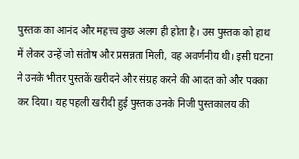पुस्तक का आनंद और महत्त्व कुछ अलग ही होता है। उस पुस्तक को हाथ में लेकर उन्हें जो संतोष और प्रसन्नता मिली, वह अवर्णनीय थी। इसी घटना ने उनके भीतर पुस्तकें खरीदने और संग्रह करने की आदत को और पक्का कर दिया। यह पहली खरीदी हुई पुस्तक उनके निजी पुस्तकालय की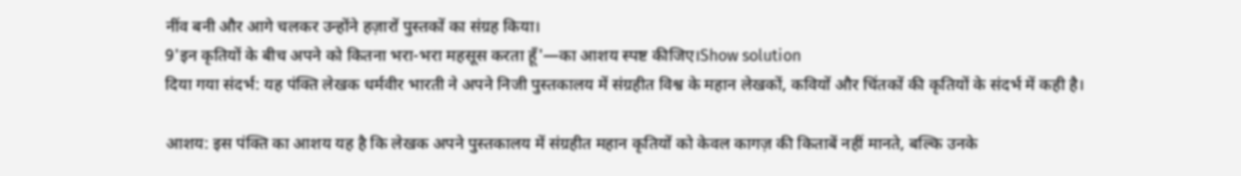नींव बनी और आगे चलकर उन्होंने हज़ारों पुस्तकों का संग्रह किया।
9'इन कृतियों के बीच अपने को कितना भरा-भरा महसूस करता हूँ'—का आशय स्पष्ट कीजिए।Show solution
दिया गया संदर्भ: यह पंक्ति लेखक धर्मवीर भारती ने अपने निजी पुस्तकालय में संग्रहीत विश्व के महान लेखकों, कवियों और चिंतकों की कृतियों के संदर्भ में कही है।

आशय: इस पंक्ति का आशय यह है कि लेखक अपने पुस्तकालय में संग्रहीत महान कृतियों को केवल कागज़ की किताबें नहीं मानते, बल्कि उनके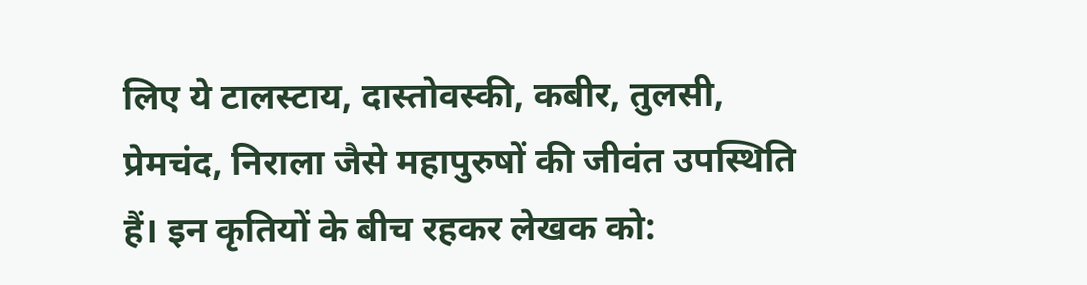लिए ये टालस्टाय, दास्तोवस्की, कबीर, तुलसी, प्रेमचंद, निराला जैसे महापुरुषों की जीवंत उपस्थिति हैं। इन कृतियों के बीच रहकर लेखक को: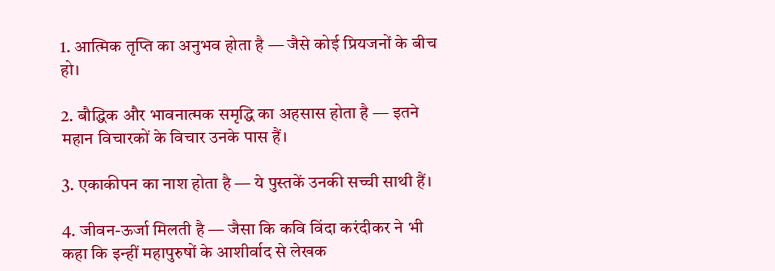1. आत्मिक तृप्ति का अनुभव होता है — जैसे कोई प्रियजनों के बीच हो।

2. बौद्धिक और भावनात्मक समृद्धि का अहसास होता है — इतने महान विचारकों के विचार उनके पास हैं।

3. एकाकीपन का नाश होता है — ये पुस्तकें उनकी सच्ची साथी हैं।

4. जीवन-ऊर्जा मिलती है — जैसा कि कवि विंदा करंदीकर ने भी कहा कि इन्हीं महापुरुषों के आशीर्वाद से लेखक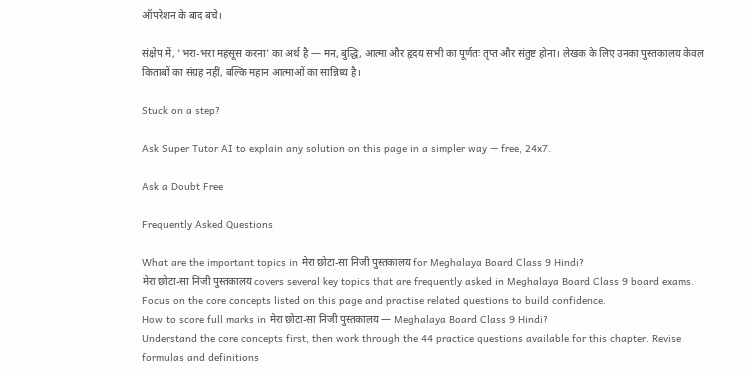ऑपरेशन के बाद बचे।

संक्षेप में, 'भरा-भरा महसूस करना' का अर्थ है — मन, बुद्धि, आत्मा और हृदय सभी का पूर्णतः तृप्त और संतुष्ट होना। लेखक के लिए उनका पुस्तकालय केवल किताबों का संग्रह नहीं, बल्कि महान आत्माओं का सान्निध्य है।

Stuck on a step?

Ask Super Tutor AI to explain any solution on this page in a simpler way — free, 24x7.

Ask a Doubt Free

Frequently Asked Questions

What are the important topics in मेरा छोटा-सा निजी पुस्तकालय for Meghalaya Board Class 9 Hindi?
मेरा छोटा-सा निजी पुस्तकालय covers several key topics that are frequently asked in Meghalaya Board Class 9 board exams. Focus on the core concepts listed on this page and practise related questions to build confidence.
How to score full marks in मेरा छोटा-सा निजी पुस्तकालय — Meghalaya Board Class 9 Hindi?
Understand the core concepts first, then work through the 44 practice questions available for this chapter. Revise formulas and definitions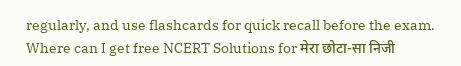regularly, and use flashcards for quick recall before the exam.
Where can I get free NCERT Solutions for मेरा छोटा-सा निजी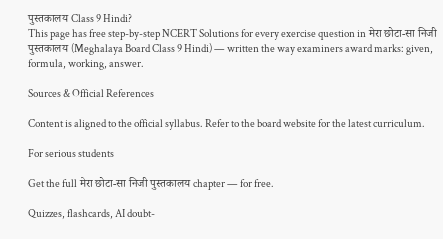पुस्तकालय Class 9 Hindi?
This page has free step-by-step NCERT Solutions for every exercise question in मेरा छोटा-सा निजी पुस्तकालय (Meghalaya Board Class 9 Hindi) — written the way examiners award marks: given, formula, working, answer.

Sources & Official References

Content is aligned to the official syllabus. Refer to the board website for the latest curriculum.

For serious students

Get the full मेरा छोटा-सा निजी पुस्तकालय chapter — for free.

Quizzes, flashcards, AI doubt-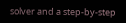solver and a step-by-step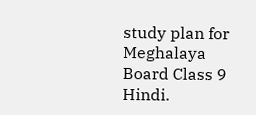study plan for Meghalaya Board Class 9 Hindi.